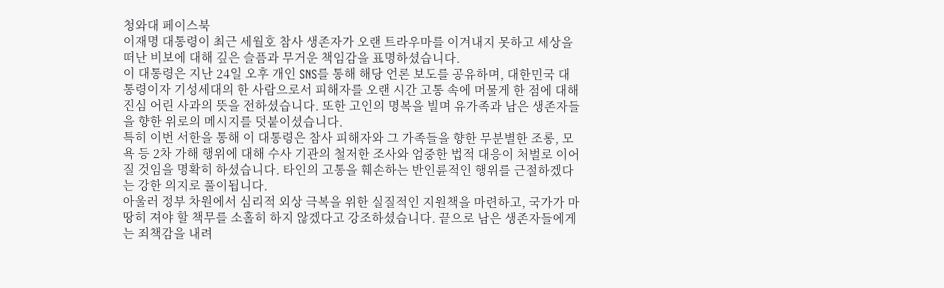청와대 페이스북
이재명 대통령이 최근 세월호 참사 생존자가 오랜 트라우마를 이겨내지 못하고 세상을 떠난 비보에 대해 깊은 슬픔과 무거운 책임감을 표명하셨습니다.
이 대통령은 지난 24일 오후 개인 SNS를 통해 해당 언론 보도를 공유하며, 대한민국 대통령이자 기성세대의 한 사람으로서 피해자를 오랜 시간 고통 속에 머물게 한 점에 대해 진심 어린 사과의 뜻을 전하셨습니다. 또한 고인의 명복을 빌며 유가족과 남은 생존자들을 향한 위로의 메시지를 덧붙이셨습니다.
특히 이번 서한을 통해 이 대통령은 참사 피해자와 그 가족들을 향한 무분별한 조롱, 모욕 등 2차 가해 행위에 대해 수사 기관의 철저한 조사와 엄중한 법적 대응이 처벌로 이어질 것임을 명확히 하셨습니다. 타인의 고통을 훼손하는 반인륜적인 행위를 근절하겠다는 강한 의지로 풀이됩니다.
아울러 정부 차원에서 심리적 외상 극복을 위한 실질적인 지원책을 마련하고, 국가가 마땅히 져야 할 책무를 소홀히 하지 않겠다고 강조하셨습니다. 끝으로 남은 생존자들에게는 죄책감을 내려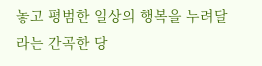놓고 평범한 일상의 행복을 누려달라는 간곡한 당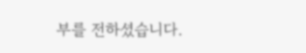부를 전하셨습니다.